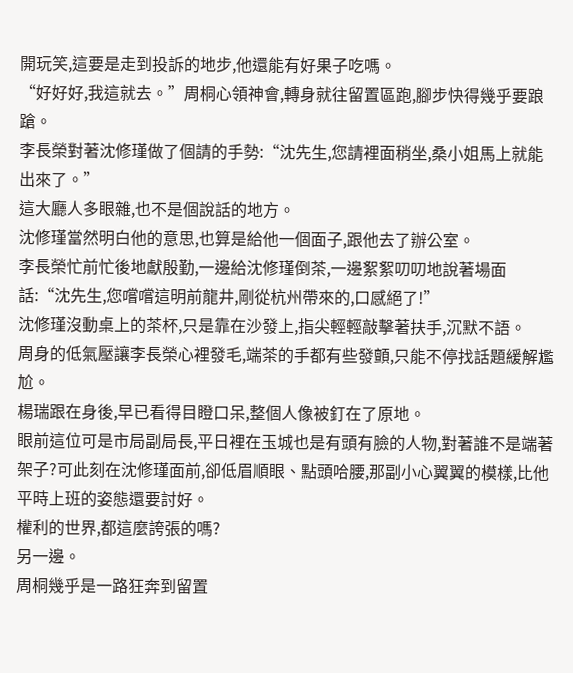開玩笑,這要是走到投訴的地步,他還能有好果子吃嗎。
“好好好,我這就去。”周桐心領神會,轉身就往留置區跑,腳步快得幾乎要踉蹌。
李長榮對著沈修瑾做了個請的手勢:“沈先生,您請裡面稍坐,桑小姐馬上就能出來了。”
這大廳人多眼雜,也不是個說話的地方。
沈修瑾當然明白他的意思,也算是給他一個面子,跟他去了辦公室。
李長榮忙前忙後地獻殷勤,一邊給沈修瑾倒茶,一邊絮絮叨叨地說著場面話:“沈先生,您嚐嚐這明前龍井,剛從杭州帶來的,口感絕了!”
沈修瑾沒動桌上的茶杯,只是靠在沙發上,指尖輕輕敲擊著扶手,沉默不語。
周身的低氣壓讓李長榮心裡發毛,端茶的手都有些發顫,只能不停找話題緩解尷尬。
楊瑞跟在身後,早已看得目瞪口呆,整個人像被釘在了原地。
眼前這位可是市局副局長,平日裡在玉城也是有頭有臉的人物,對著誰不是端著架子?可此刻在沈修瑾面前,卻低眉順眼、點頭哈腰,那副小心翼翼的模樣,比他平時上班的姿態還要討好。
權利的世界,都這麼誇張的嗎?
另一邊。
周桐幾乎是一路狂奔到留置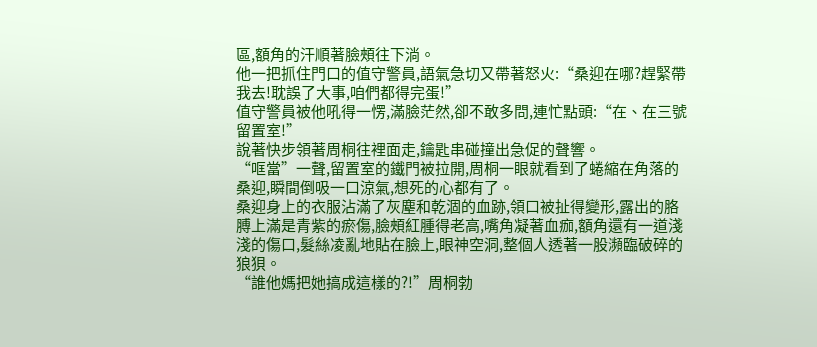區,額角的汗順著臉頰往下淌。
他一把抓住門口的值守警員,語氣急切又帶著怒火:“桑迎在哪?趕緊帶我去!耽誤了大事,咱們都得完蛋!”
值守警員被他吼得一愣,滿臉茫然,卻不敢多問,連忙點頭:“在、在三號留置室!”
說著快步領著周桐往裡面走,鑰匙串碰撞出急促的聲響。
“哐當”一聲,留置室的鐵門被拉開,周桐一眼就看到了蜷縮在角落的桑迎,瞬間倒吸一口涼氣,想死的心都有了。
桑迎身上的衣服沾滿了灰塵和乾涸的血跡,領口被扯得變形,露出的胳膊上滿是青紫的瘀傷,臉頰紅腫得老高,嘴角凝著血痂,額角還有一道淺淺的傷口,髮絲凌亂地貼在臉上,眼神空洞,整個人透著一股瀕臨破碎的狼狽。
“誰他媽把她搞成這樣的?!”周桐勃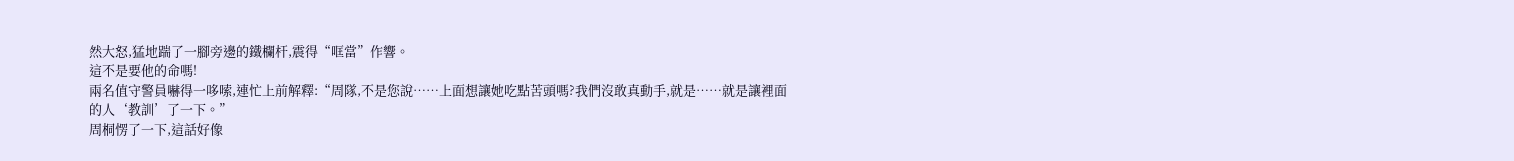然大怒,猛地踹了一腳旁邊的鐵欄杆,震得“哐當”作響。
這不是要他的命嗎!
兩名值守警員嚇得一哆嗦,連忙上前解釋:“周隊,不是您說……上面想讓她吃點苦頭嗎?我們沒敢真動手,就是……就是讓裡面的人‘教訓’了一下。”
周桐愣了一下,這話好像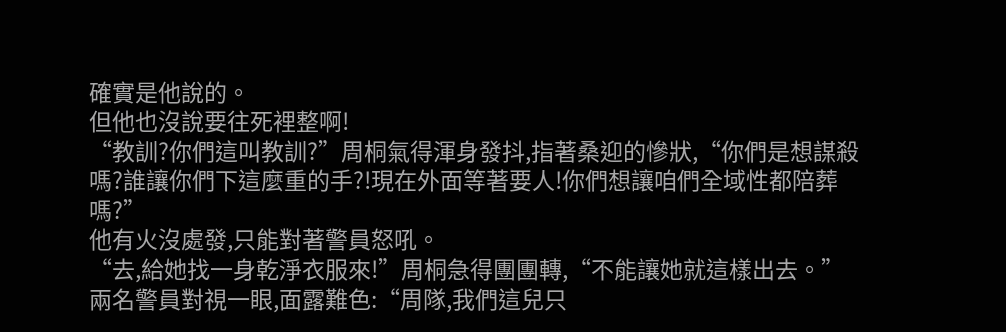確實是他說的。
但他也沒說要往死裡整啊!
“教訓?你們這叫教訓?”周桐氣得渾身發抖,指著桑迎的慘狀,“你們是想謀殺嗎?誰讓你們下這麼重的手?!現在外面等著要人!你們想讓咱們全域性都陪葬嗎?”
他有火沒處發,只能對著警員怒吼。
“去,給她找一身乾淨衣服來!”周桐急得團團轉,“不能讓她就這樣出去。”
兩名警員對視一眼,面露難色:“周隊,我們這兒只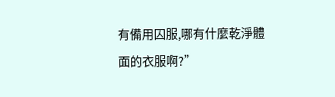有備用囚服,哪有什麼乾淨體面的衣服啊?”